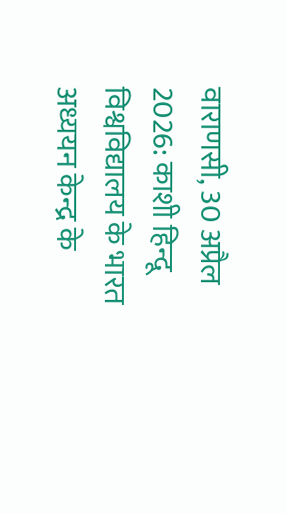वाराणसी, 30 अप्रैल 2026: काशी हिन्दू विश्वविद्यालय के भारत अध्ययन केन्द्र के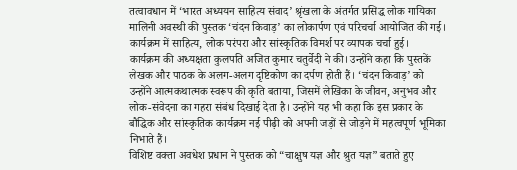तत्वावधान में ‘भारत अध्ययन साहित्य संवाद’ श्रृंखला के अंतर्गत प्रसिद्ध लोक गायिका मालिनी अवस्थी की पुस्तक ‘चंदन किवाड़’ का लोकार्पण एवं परिचर्चा आयोजित की गई। कार्यक्रम में साहित्य, लोक परंपरा और सांस्कृतिक विमर्श पर व्यापक चर्चा हुई।
कार्यक्रम की अध्यक्षता कुलपति अजित कुमार चतुर्वेदी ने की। उन्होंने कहा कि पुस्तकें लेखक और पाठक के अलग-अलग दृष्टिकोण का दर्पण होती हैं। ‘चंदन किवाड़’ को उन्होंने आत्मकथात्मक स्वरूप की कृति बताया, जिसमें लेखिका के जीवन, अनुभव और लोक-संवेदना का गहरा संबंध दिखाई देता है। उन्होंने यह भी कहा कि इस प्रकार के बौद्धिक और सांस्कृतिक कार्यक्रम नई पीढ़ी को अपनी जड़ों से जोड़ने में महत्वपूर्ण भूमिका निभाते हैं।
विशिष्ट वक्ता अवधेश प्रधान ने पुस्तक को “चाक्षुष यज्ञ और श्रुत यज्ञ” बताते हुए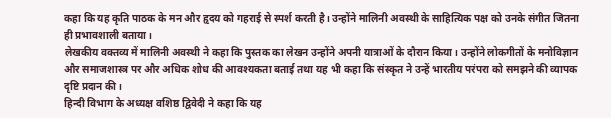कहा कि यह कृति पाठक के मन और हृदय को गहराई से स्पर्श करती है। उन्होंने मालिनी अवस्थी के साहित्यिक पक्ष को उनके संगीत जितना ही प्रभावशाली बताया।
लेखकीय वक्तव्य में मालिनी अवस्थी ने कहा कि पुस्तक का लेखन उन्होंने अपनी यात्राओं के दौरान किया। उन्होंने लोकगीतों के मनोविज्ञान और समाजशास्त्र पर और अधिक शोध की आवश्यकता बताई तथा यह भी कहा कि संस्कृत ने उन्हें भारतीय परंपरा को समझने की व्यापक दृष्टि प्रदान की।
हिन्दी विभाग के अध्यक्ष वशिष्ठ द्विवेदी ने कहा कि यह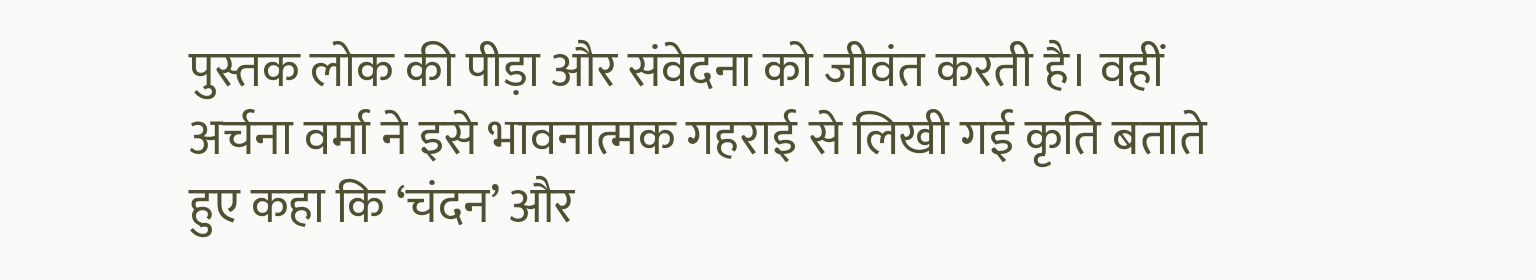पुस्तक लोक की पीड़ा और संवेदना को जीवंत करती है। वहीं अर्चना वर्मा ने इसे भावनात्मक गहराई से लिखी गई कृति बताते हुए कहा कि ‘चंदन’ और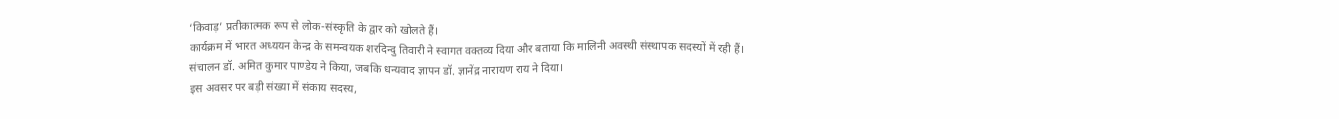‘किवाड़’ प्रतीकात्मक रूप से लोक-संस्कृति के द्वार को खोलते हैं।
कार्यक्रम में भारत अध्ययन केन्द्र के समन्वयक शरदिन्दु तिवारी ने स्वागत वक्तव्य दिया और बताया कि मालिनी अवस्थी संस्थापक सदस्यों में रही हैं। संचालन डॉ. अमित कुमार पाण्डेय ने किया, जबकि धन्यवाद ज्ञापन डॉ. ज्ञानेंद्र नारायण राय ने दिया।
इस अवसर पर बड़ी संख्या में संकाय सदस्य,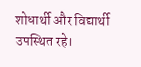शोधार्थी और विद्यार्थी उपस्थित रहे।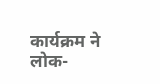कार्यक्रम ने लोक-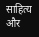साहित्य और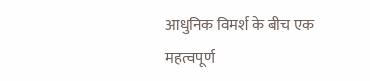आधुनिक विमर्श के बीच एक महत्वपूर्ण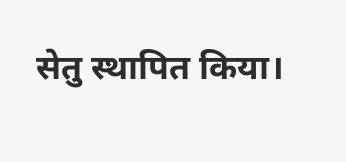सेतु स्थापित किया।